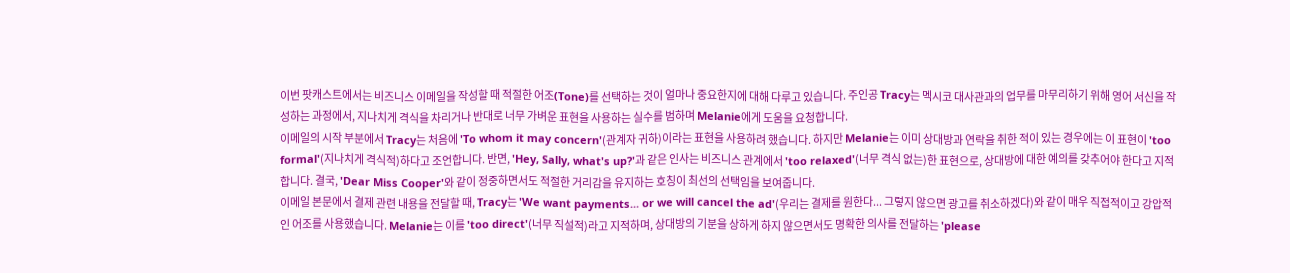이번 팟캐스트에서는 비즈니스 이메일을 작성할 때 적절한 어조(Tone)를 선택하는 것이 얼마나 중요한지에 대해 다루고 있습니다. 주인공 Tracy는 멕시코 대사관과의 업무를 마무리하기 위해 영어 서신을 작성하는 과정에서, 지나치게 격식을 차리거나 반대로 너무 가벼운 표현을 사용하는 실수를 범하며 Melanie에게 도움을 요청합니다.
이메일의 시작 부분에서 Tracy는 처음에 'To whom it may concern'(관계자 귀하)이라는 표현을 사용하려 했습니다. 하지만 Melanie는 이미 상대방과 연락을 취한 적이 있는 경우에는 이 표현이 'too formal'(지나치게 격식적)하다고 조언합니다. 반면, 'Hey, Sally, what's up?'과 같은 인사는 비즈니스 관계에서 'too relaxed'(너무 격식 없는)한 표현으로, 상대방에 대한 예의를 갖추어야 한다고 지적합니다. 결국, 'Dear Miss Cooper'와 같이 정중하면서도 적절한 거리감을 유지하는 호칭이 최선의 선택임을 보여줍니다.
이메일 본문에서 결제 관련 내용을 전달할 때, Tracy는 'We want payments... or we will cancel the ad'(우리는 결제를 원한다... 그렇지 않으면 광고를 취소하겠다)와 같이 매우 직접적이고 강압적인 어조를 사용했습니다. Melanie는 이를 'too direct'(너무 직설적)라고 지적하며, 상대방의 기분을 상하게 하지 않으면서도 명확한 의사를 전달하는 'please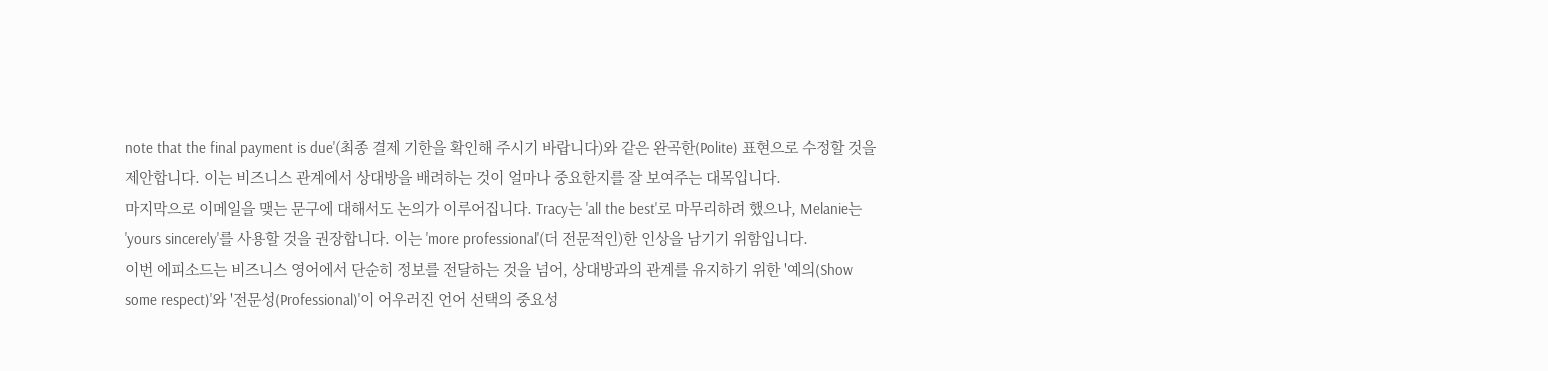note that the final payment is due'(최종 결제 기한을 확인해 주시기 바랍니다)와 같은 완곡한(Polite) 표현으로 수정할 것을 제안합니다. 이는 비즈니스 관계에서 상대방을 배려하는 것이 얼마나 중요한지를 잘 보여주는 대목입니다.
마지막으로 이메일을 맺는 문구에 대해서도 논의가 이루어집니다. Tracy는 'all the best'로 마무리하려 했으나, Melanie는 'yours sincerely'를 사용할 것을 권장합니다. 이는 'more professional'(더 전문적인)한 인상을 남기기 위함입니다.
이번 에피소드는 비즈니스 영어에서 단순히 정보를 전달하는 것을 넘어, 상대방과의 관계를 유지하기 위한 '예의(Show some respect)'와 '전문성(Professional)'이 어우러진 언어 선택의 중요성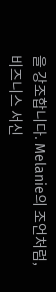을 강조합니다. Melanie의 조언처럼, 비즈니스 서신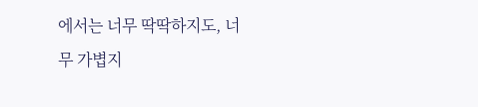에서는 너무 딱딱하지도, 너무 가볍지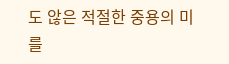도 않은 적절한 중용의 미를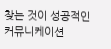찾는 것이 성공적인 커뮤니케이션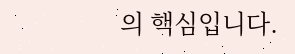의 핵심입니다.